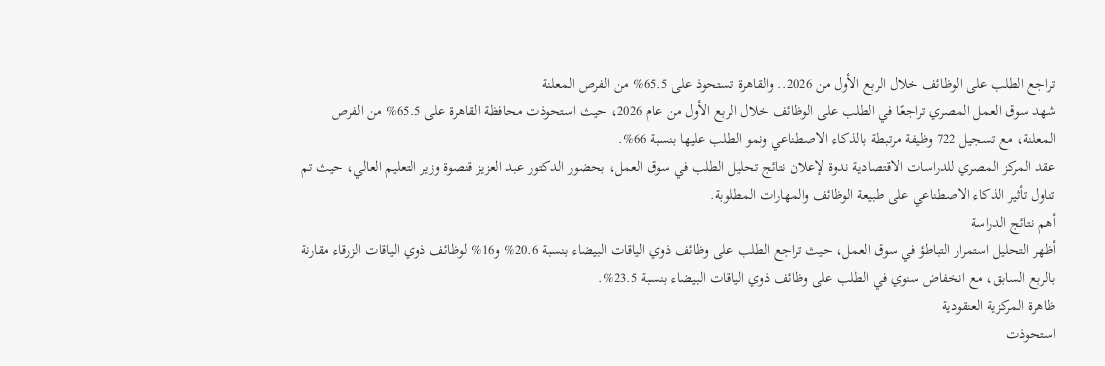تراجع الطلب على الوظائف خلال الربع الأول من 2026.. والقاهرة تستحوذ على 65.5% من الفرص المعلنة
شهد سوق العمل المصري تراجعًا في الطلب على الوظائف خلال الربع الأول من عام 2026، حيث استحوذت محافظة القاهرة على 65.5% من الفرص المعلنة، مع تسجيل 722 وظيفة مرتبطة بالذكاء الاصطناعي ونمو الطلب عليها بنسبة 66%.
عقد المركز المصري للدراسات الاقتصادية ندوة لإعلان نتائج تحليل الطلب في سوق العمل، بحضور الدكتور عبد العزيز قنصوة وزير التعليم العالي، حيث تم تناول تأثير الذكاء الاصطناعي على طبيعة الوظائف والمهارات المطلوبة.
أهم نتائج الدراسة
أظهر التحليل استمرار التباطؤ في سوق العمل، حيث تراجع الطلب على وظائف ذوي الياقات البيضاء بنسبة 20.6% و16% لوظائف ذوي الياقات الزرقاء مقارنة بالربع السابق، مع انخفاض سنوي في الطلب على وظائف ذوي الياقات البيضاء بنسبة 23.5%.
ظاهرة المركزية العنقودية
استحوذت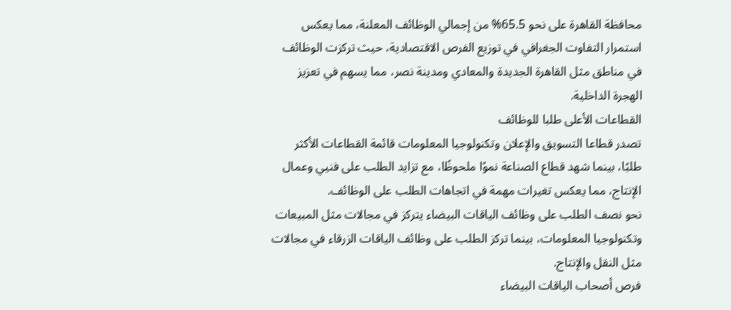محافظة القاهرة على نحو 65.5% من إجمالي الوظائف المعلنة، مما يعكس استمرار التفاوت الجغرافي في توزيع الفرص الاقتصادية، حيث تركزت الوظائف في مناطق مثل القاهرة الجديدة والمعادي ومدينة نصر، مما يسهم في تعزيز الهجرة الداخلية.
القطاعات الأعلى طلبا للوظائف
تصدر قطاعا التسويق والإعلان وتكنولوجيا المعلومات قائمة القطاعات الأكثر طلبًا، بينما شهد قطاع الصناعة نموًا ملحوظًا، مع تزايد الطلب على فنيي وعمال الإنتاج، مما يعكس تغيرات مهمة في اتجاهات الطلب على الوظائف.
نحو نصف الطلب على وظائف الياقات البيضاء يتركز في مجالات مثل المبيعات وتكنولوجيا المعلومات، بينما تركز الطلب على وظائف الياقات الزرقاء في مجالات مثل النقل والإنتاج.
فرص أصحاب الياقات البيضاء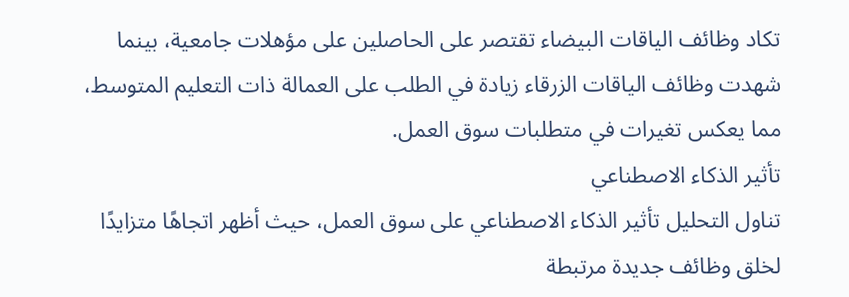تكاد وظائف الياقات البيضاء تقتصر على الحاصلين على مؤهلات جامعية، بينما شهدت وظائف الياقات الزرقاء زيادة في الطلب على العمالة ذات التعليم المتوسط، مما يعكس تغيرات في متطلبات سوق العمل.
تأثير الذكاء الاصطناعي
تناول التحليل تأثير الذكاء الاصطناعي على سوق العمل، حيث أظهر اتجاهًا متزايدًا لخلق وظائف جديدة مرتبطة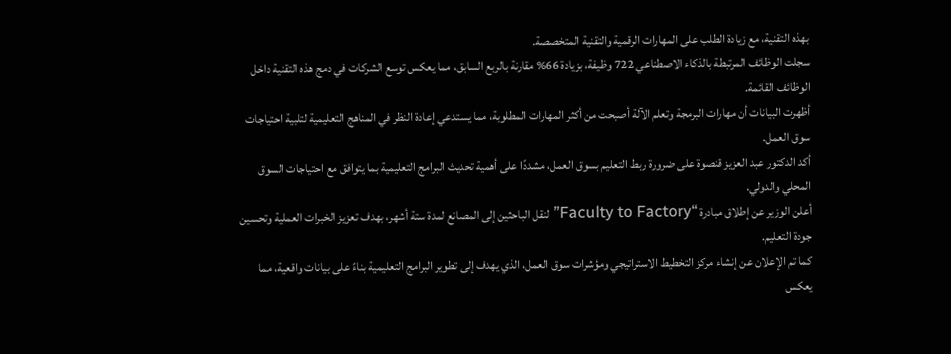بهذه التقنية، مع زيادة الطلب على المهارات الرقمية والتقنية المتخصصة.
سجلت الوظائف المرتبطة بالذكاء الاصطناعي 722 وظيفة، بزيادة 66% مقارنة بالربع السابق، مما يعكس توسع الشركات في دمج هذه التقنية داخل الوظائف القائمة.
أظهرت البيانات أن مهارات البرمجة وتعلم الآلة أصبحت من أكثر المهارات المطلوبة، مما يستدعي إعادة النظر في المناهج التعليمية لتلبية احتياجات سوق العمل.
أكد الدكتور عبد العزيز قنصوة على ضرورة ربط التعليم بسوق العمل، مشددًا على أهمية تحديث البرامج التعليمية بما يتوافق مع احتياجات السوق المحلي والدولي.
أعلن الوزير عن إطلاق مبادرة “Faculty to Factory” لنقل الباحثين إلى المصانع لمدة ستة أشهر، بهدف تعزيز الخبرات العملية وتحسين جودة التعليم.
كما تم الإعلان عن إنشاء مركز التخطيط الاستراتيجي ومؤشرات سوق العمل، الذي يهدف إلى تطوير البرامج التعليمية بناءً على بيانات واقعية، مما يعكس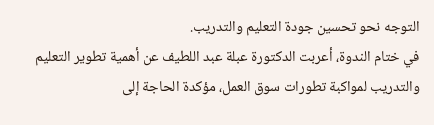التوجه نحو تحسين جودة التعليم والتدريب.
في ختام الندوة، أعربت الدكتورة عبلة عبد اللطيف عن أهمية تطوير التعليم والتدريب لمواكبة تطورات سوق العمل، مؤكدة الحاجة إلى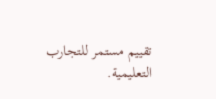تقييم مستمر للتجارب التعليمية.